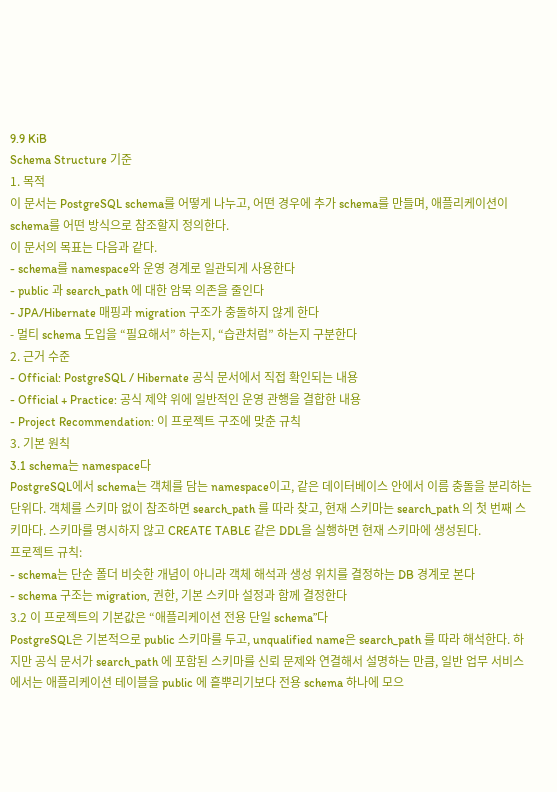9.9 KiB
Schema Structure 기준
1. 목적
이 문서는 PostgreSQL schema를 어떻게 나누고, 어떤 경우에 추가 schema를 만들며, 애플리케이션이 schema를 어떤 방식으로 참조할지 정의한다.
이 문서의 목표는 다음과 같다.
- schema를 namespace와 운영 경계로 일관되게 사용한다
- public 과 search_path 에 대한 암묵 의존을 줄인다
- JPA/Hibernate 매핑과 migration 구조가 충돌하지 않게 한다
- 멀티 schema 도입을 “필요해서” 하는지, “습관처럼” 하는지 구분한다
2. 근거 수준
- Official: PostgreSQL / Hibernate 공식 문서에서 직접 확인되는 내용
- Official + Practice: 공식 제약 위에 일반적인 운영 관행을 결합한 내용
- Project Recommendation: 이 프로젝트 구조에 맞춘 규칙
3. 기본 원칙
3.1 schema는 namespace다
PostgreSQL에서 schema는 객체를 담는 namespace이고, 같은 데이터베이스 안에서 이름 충돌을 분리하는 단위다. 객체를 스키마 없이 참조하면 search_path 를 따라 찾고, 현재 스키마는 search_path 의 첫 번째 스키마다. 스키마를 명시하지 않고 CREATE TABLE 같은 DDL을 실행하면 현재 스키마에 생성된다.
프로젝트 규칙:
- schema는 단순 폴더 비슷한 개념이 아니라 객체 해석과 생성 위치를 결정하는 DB 경계로 본다
- schema 구조는 migration, 권한, 기본 스키마 설정과 함께 결정한다
3.2 이 프로젝트의 기본값은 “애플리케이션 전용 단일 schema”다
PostgreSQL은 기본적으로 public 스키마를 두고, unqualified name은 search_path 를 따라 해석한다. 하지만 공식 문서가 search_path 에 포함된 스키마를 신뢰 문제와 연결해서 설명하는 만큼, 일반 업무 서비스에서는 애플리케이션 테이블을 public 에 흩뿌리기보다 전용 schema 하나에 모으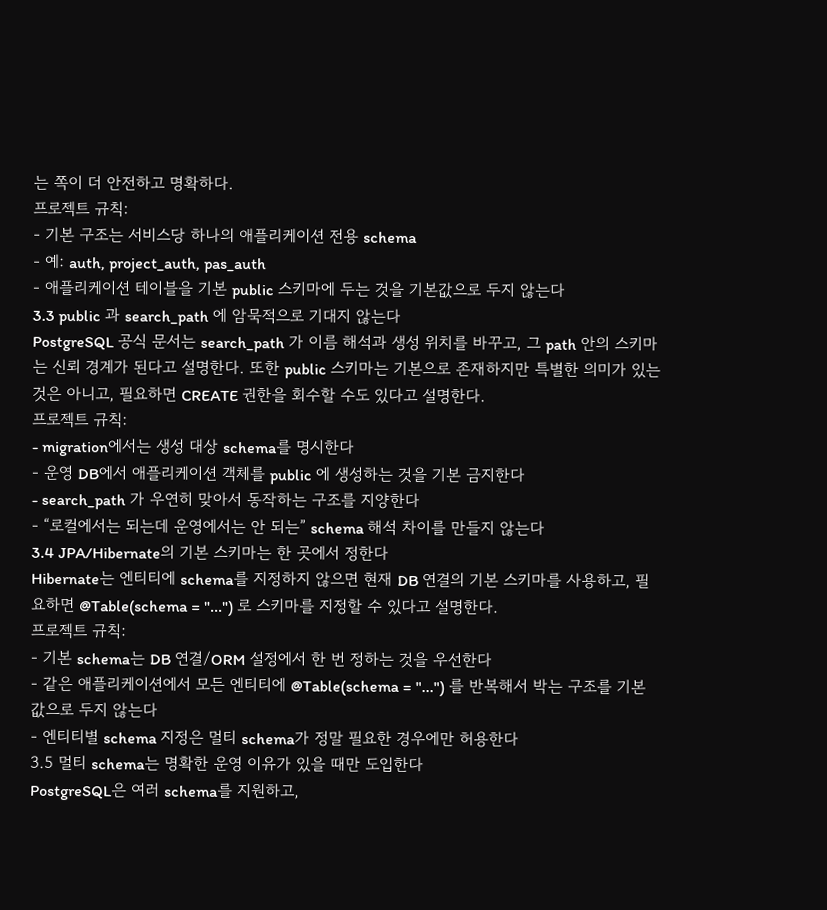는 쪽이 더 안전하고 명확하다.
프로젝트 규칙:
- 기본 구조는 서비스당 하나의 애플리케이션 전용 schema
- 예: auth, project_auth, pas_auth
- 애플리케이션 테이블을 기본 public 스키마에 두는 것을 기본값으로 두지 않는다
3.3 public 과 search_path 에 암묵적으로 기대지 않는다
PostgreSQL 공식 문서는 search_path 가 이름 해석과 생성 위치를 바꾸고, 그 path 안의 스키마는 신뢰 경계가 된다고 설명한다. 또한 public 스키마는 기본으로 존재하지만 특별한 의미가 있는 것은 아니고, 필요하면 CREATE 권한을 회수할 수도 있다고 설명한다.
프로젝트 규칙:
- migration에서는 생성 대상 schema를 명시한다
- 운영 DB에서 애플리케이션 객체를 public 에 생성하는 것을 기본 금지한다
- search_path 가 우연히 맞아서 동작하는 구조를 지양한다
- “로컬에서는 되는데 운영에서는 안 되는” schema 해석 차이를 만들지 않는다
3.4 JPA/Hibernate의 기본 스키마는 한 곳에서 정한다
Hibernate는 엔티티에 schema를 지정하지 않으면 현재 DB 연결의 기본 스키마를 사용하고, 필요하면 @Table(schema = "...") 로 스키마를 지정할 수 있다고 설명한다.
프로젝트 규칙:
- 기본 schema는 DB 연결/ORM 설정에서 한 번 정하는 것을 우선한다
- 같은 애플리케이션에서 모든 엔티티에 @Table(schema = "...") 를 반복해서 박는 구조를 기본값으로 두지 않는다
- 엔티티별 schema 지정은 멀티 schema가 정말 필요한 경우에만 허용한다
3.5 멀티 schema는 명확한 운영 이유가 있을 때만 도입한다
PostgreSQL은 여러 schema를 지원하고,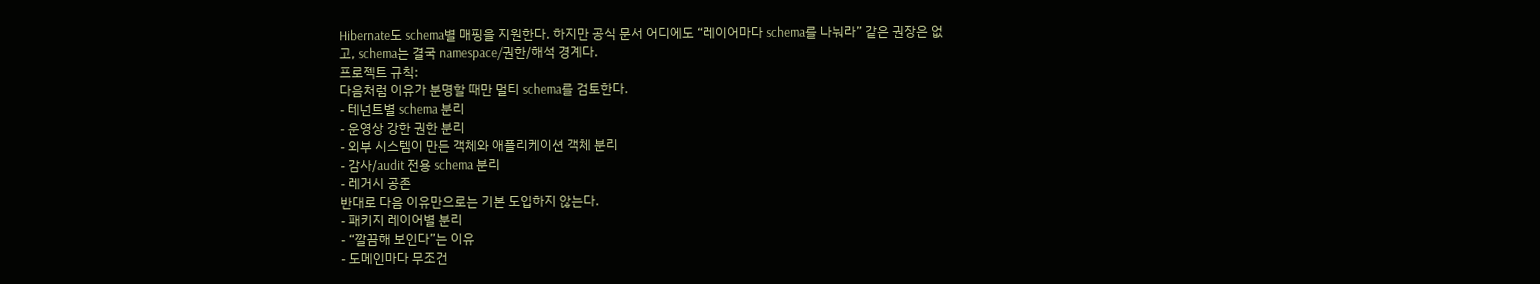Hibernate도 schema별 매핑을 지원한다. 하지만 공식 문서 어디에도 “레이어마다 schema를 나눠라” 같은 권장은 없고, schema는 결국 namespace/권한/해석 경계다.
프로젝트 규칙:
다음처럼 이유가 분명할 때만 멀티 schema를 검토한다.
- 테넌트별 schema 분리
- 운영상 강한 권한 분리
- 외부 시스템이 만든 객체와 애플리케이션 객체 분리
- 감사/audit 전용 schema 분리
- 레거시 공존
반대로 다음 이유만으로는 기본 도입하지 않는다.
- 패키지 레이어별 분리
- “깔끔해 보인다”는 이유
- 도메인마다 무조건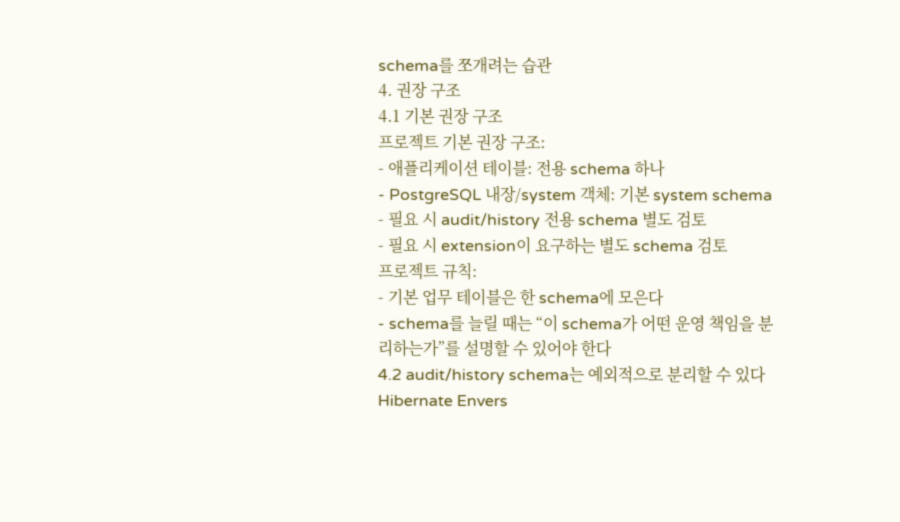schema를 쪼개려는 습관
4. 권장 구조
4.1 기본 권장 구조
프로젝트 기본 권장 구조:
- 애플리케이션 테이블: 전용 schema 하나
- PostgreSQL 내장/system 객체: 기본 system schema
- 필요 시 audit/history 전용 schema 별도 검토
- 필요 시 extension이 요구하는 별도 schema 검토
프로젝트 규칙:
- 기본 업무 테이블은 한 schema에 모은다
- schema를 늘릴 때는 “이 schema가 어떤 운영 책임을 분리하는가”를 설명할 수 있어야 한다
4.2 audit/history schema는 예외적으로 분리할 수 있다
Hibernate Envers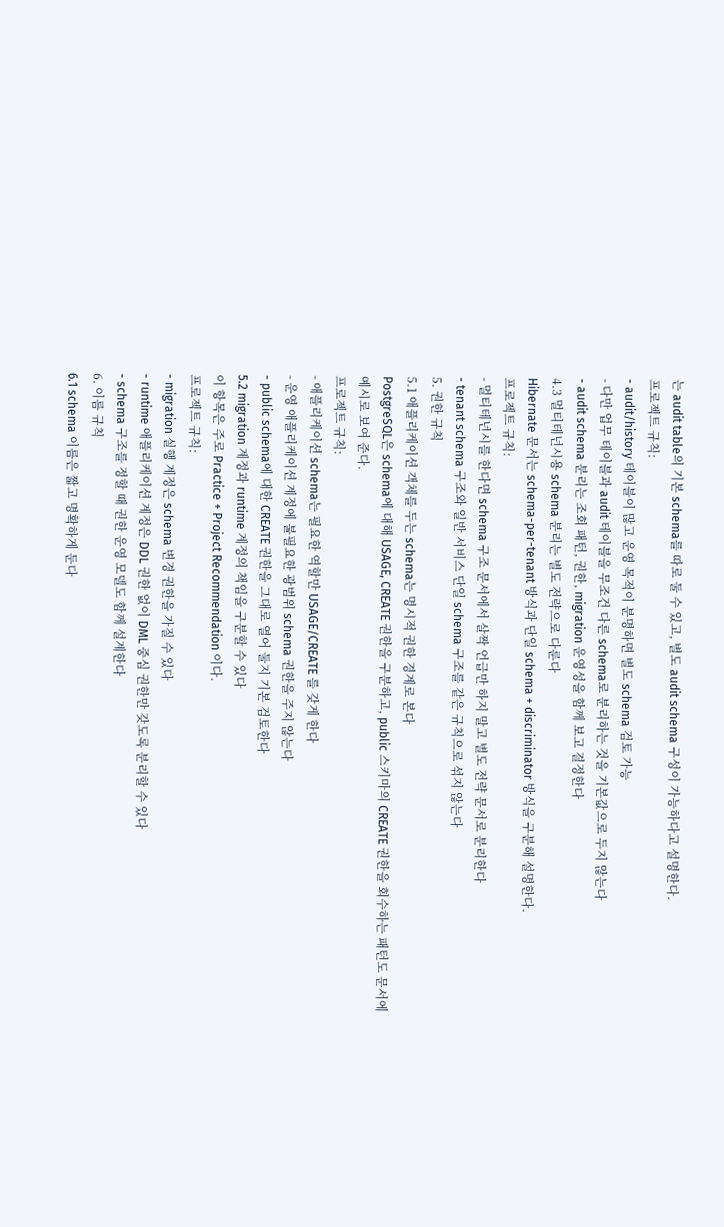는 audit table의 기본 schema를 따로 둘 수 있고, 별도 audit schema 구성이 가능하다고 설명한다.
프로젝트 규칙:
- audit/history 테이블이 많고 운영 목적이 분명하면 별도 schema 검토 가능
- 다만 업무 테이블과 audit 테이블을 무조건 다른 schema로 분리하는 것을 기본값으로 두지 않는다
- audit schema 분리는 조회 패턴, 권한, migration 운영성을 함께 보고 결정한다
4.3 멀티테넌시용 schema 분리는 별도 전략으로 다룬다
Hibernate 문서는 schema-per-tenant 방식과 단일 schema + discriminator 방식을 구분해 설명한다.
프로젝트 규칙:
- 멀티테넌시를 한다면 schema 구조 문서에서 살짝 언급만 하지 말고 별도 전략 문서로 분리한다
- tenant schema 구조와 일반 서비스 단일 schema 구조를 같은 규칙으로 섞지 않는다
5. 권한 규칙
5.1 애플리케이션 객체를 두는 schema는 명시적 권한 경계로 본다
PostgreSQL은 schema에 대해 USAGE, CREATE 권한을 구분하고, public 스키마의 CREATE 권한을 회수하는 패턴도 문서에 예시로 보여 준다.
프로젝트 규칙:
- 애플리케이션 schema는 필요한 역할만 USAGE/CREATE 를 갖게 한다
- 운영 애플리케이션 계정에 불필요한 광범위 schema 권한을 주지 않는다
- public schema에 대한 CREATE 권한을 그대로 열어 둘지 기본 검토한다
5.2 migration 계정과 runtime 계정의 책임을 구분할 수 있다
이 항목은 주로 Practice + Project Recommendation 이다.
프로젝트 규칙:
- migration 실행 계정은 schema 변경 권한을 가질 수 있다
- runtime 애플리케이션 계정은 DDL 권한 없이 DML 중심 권한만 갖도록 분리할 수 있다
- schema 구조를 정할 때 권한 운영 모델도 함께 설계한다
6. 이름 규칙
6.1 schema 이름은 짧고 명확하게 둔다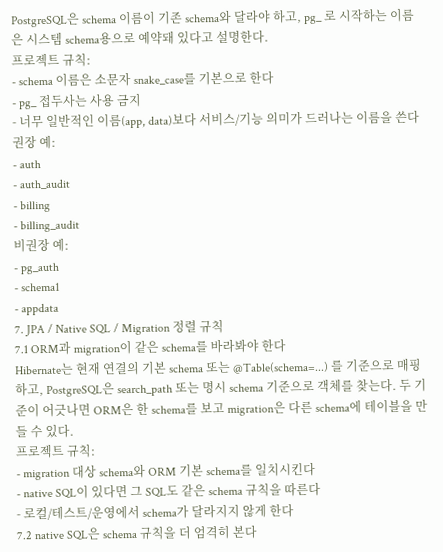PostgreSQL은 schema 이름이 기존 schema와 달라야 하고, pg_ 로 시작하는 이름은 시스템 schema용으로 예약돼 있다고 설명한다.
프로젝트 규칙:
- schema 이름은 소문자 snake_case를 기본으로 한다
- pg_ 접두사는 사용 금지
- 너무 일반적인 이름(app, data)보다 서비스/기능 의미가 드러나는 이름을 쓴다
권장 예:
- auth
- auth_audit
- billing
- billing_audit
비권장 예:
- pg_auth
- schema1
- appdata
7. JPA / Native SQL / Migration 정렬 규칙
7.1 ORM과 migration이 같은 schema를 바라봐야 한다
Hibernate는 현재 연결의 기본 schema 또는 @Table(schema=...) 를 기준으로 매핑하고, PostgreSQL은 search_path 또는 명시 schema 기준으로 객체를 찾는다. 두 기준이 어긋나면 ORM은 한 schema를 보고 migration은 다른 schema에 테이블을 만들 수 있다.
프로젝트 규칙:
- migration 대상 schema와 ORM 기본 schema를 일치시킨다
- native SQL이 있다면 그 SQL도 같은 schema 규칙을 따른다
- 로컬/테스트/운영에서 schema가 달라지지 않게 한다
7.2 native SQL은 schema 규칙을 더 엄격히 본다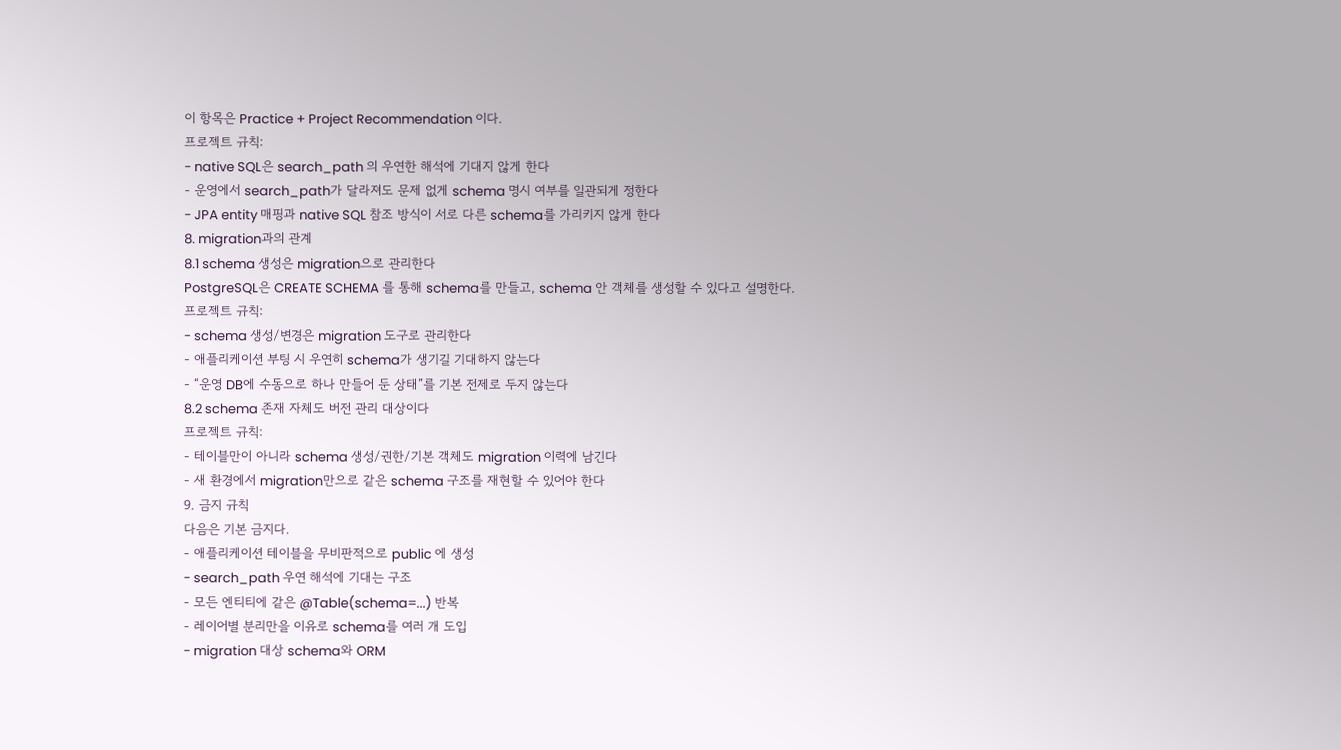이 항목은 Practice + Project Recommendation 이다.
프로젝트 규칙:
- native SQL은 search_path 의 우연한 해석에 기대지 않게 한다
- 운영에서 search_path가 달라져도 문제 없게 schema 명시 여부를 일관되게 정한다
- JPA entity 매핑과 native SQL 참조 방식이 서로 다른 schema를 가리키지 않게 한다
8. migration과의 관계
8.1 schema 생성은 migration으로 관리한다
PostgreSQL은 CREATE SCHEMA 를 통해 schema를 만들고, schema 안 객체를 생성할 수 있다고 설명한다.
프로젝트 규칙:
- schema 생성/변경은 migration 도구로 관리한다
- 애플리케이션 부팅 시 우연히 schema가 생기길 기대하지 않는다
- “운영 DB에 수동으로 하나 만들어 둔 상태”를 기본 전제로 두지 않는다
8.2 schema 존재 자체도 버전 관리 대상이다
프로젝트 규칙:
- 테이블만이 아니라 schema 생성/권한/기본 객체도 migration 이력에 남긴다
- 새 환경에서 migration만으로 같은 schema 구조를 재현할 수 있어야 한다
9. 금지 규칙
다음은 기본 금지다.
- 애플리케이션 테이블을 무비판적으로 public 에 생성
- search_path 우연 해석에 기대는 구조
- 모든 엔티티에 같은 @Table(schema=...) 반복
- 레이어별 분리만을 이유로 schema를 여러 개 도입
- migration 대상 schema와 ORM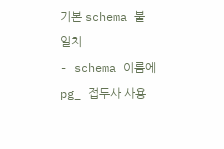기본 schema 불일치
- schema 이름에 pg_ 접두사 사용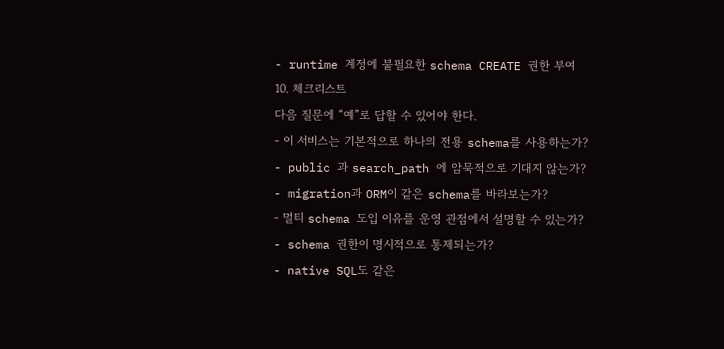- runtime 계정에 불필요한 schema CREATE 권한 부여
10. 체크리스트
다음 질문에 “예”로 답할 수 있어야 한다.
- 이 서비스는 기본적으로 하나의 전용 schema를 사용하는가?
- public 과 search_path 에 암묵적으로 기대지 않는가?
- migration과 ORM이 같은 schema를 바라보는가?
- 멀티 schema 도입 이유를 운영 관점에서 설명할 수 있는가?
- schema 권한이 명시적으로 통제되는가?
- native SQL도 같은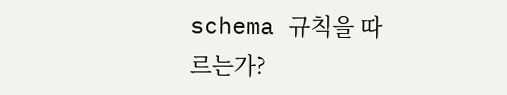schema 규칙을 따르는가?